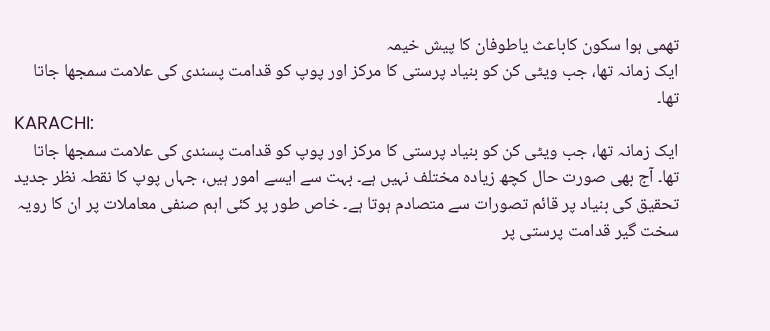تھمی ہوا سکون کاباعث یاطوفان کا پیش خیمہ
ایک زمانہ تھا، جب ویٹی کن کو بنیاد پرستی کا مرکز اور پوپ کو قدامت پسندی کی علامت سمجھا جاتا تھا۔
KARACHI:
ایک زمانہ تھا، جب ویٹی کن کو بنیاد پرستی کا مرکز اور پوپ کو قدامت پسندی کی علامت سمجھا جاتا تھا۔ آج بھی صورت حال کچھ زیادہ مختلف نہیں ہے۔ بہت سے ایسے امور ہیں، جہاں پوپ کا نقطہ نظر جدید تحقیق کی بنیاد پر قائم تصورات سے متصادم ہوتا ہے۔ خاص طور پر کئی اہم صنفی معاملات پر ان کا رویہ سخت گیر قدامت پرستی پر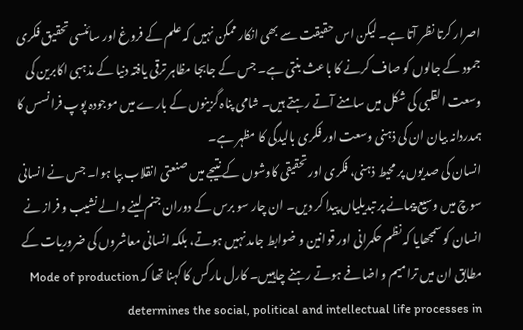اصرار کرتا نظر آتا ہے۔ لیکن اس حقیقت سے بھی انکار ممکن نہیں کہ علم کے فروغ اور سائنسی تحقیق فکری جمود کے جالوں کو صاف کرنے کا باعث بنتی ہے۔ جس کے جابجا مظاہر ترقی یافتہ دنیا کے مذہبی اکابرین کی وسعت القلبی کی شکل میں سامنے آتے رہتے ہیں۔ شامی پناہ گزینوں کے بارے میں موجودہ پوپ فرانسس کا ہمدردانہ بیان ان کی ذہنی وسعت اور فکری بالیدگی کا مظہر ہے۔
انسان کی صدیوں پر محیط ذہنی، فکری اور تحقیقی کاوشوں کے نتیجے میں صنعتی انقلاب بپا ہوا۔ جس نے انسانی سوچ میں وسیع پیمانے پر تبدیلیاں پیدا کر دیں۔ ان چار سو برس کے دوران جنم لینے والے نشیب و فراز نے انسان کو سمجھایا کہ نظم حکمرانی اور قوانین و ضوابط جامد نہیں ہوتے، بلکہ انسانی معاشروں کی ضروریات کے مطابق ان میں ترامیم و اضافے ہوتے رہنے چاہییں۔ کارل مارکس کا کہنا تھا کہ Mode of production determines the social, political and intellectual life processes in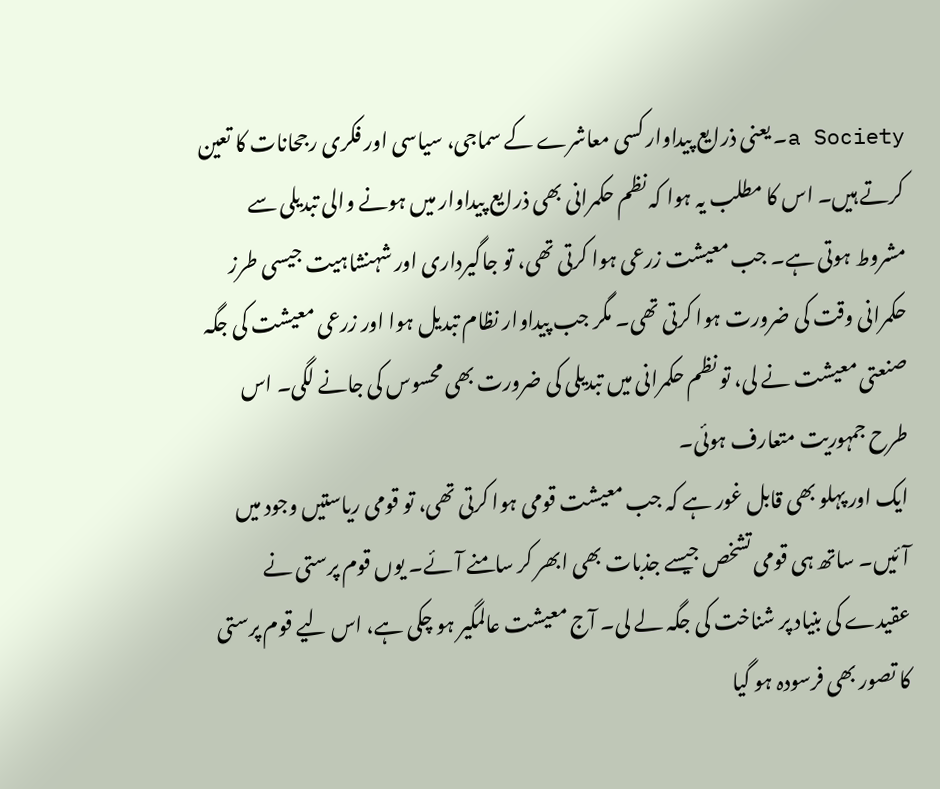a Society۔ یعنی ذرایع پیداوار کسی معاشرے کے سماجی، سیاسی اور فکری رجحانات کا تعین کرتے ہیں۔ اس کا مطلب یہ ہوا کہ نظم حکمرانی بھی ذرایع پیداوار میں ہونے والی تبدیلی سے مشروط ہوتی ہے۔ جب معیشت زرعی ہوا کرتی تھی، تو جاگیرداری اور شہنشاہیت جیسی طرز حکمرانی وقت کی ضرورت ہوا کرتی تھی۔ مگر جب پیداوار نظام تبدیل ہوا اور زرعی معیشت کی جگہ صنعتی معیشت نے لی، تو نظم حکمرانی میں تبدیلی کی ضرورت بھی محسوس کی جانے لگی۔ اس طرح جمہوریت متعارف ہوئی۔
ایک اور پہلو بھی قابل غور ہے کہ جب معیشت قومی ہوا کرتی تھی، تو قومی ریاستیں وجود میں آئیں۔ ساتھ ہی قومی تشخص جیسے جذبات بھی ابھر کر سامنے آئے۔ یوں قوم پرستی نے عقیدے کی بنیاد پر شناخت کی جگہ لے لی۔ آج معیشت عالمگیر ہو چکی ہے، اس لیے قوم پرستی کا تصور بھی فرسودہ ہو گیا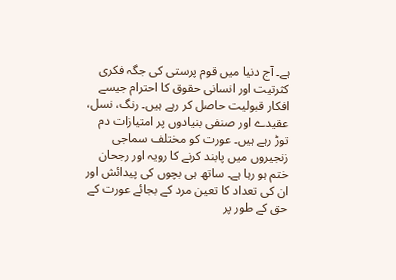ہے۔ آج دنیا میں قوم پرستی کی جگہ فکری کثرتیت اور انسانی حقوق کا احترام جیسے افکار قبولیت حاصل کر رہے ہیں۔ رنگ، نسل، عقیدے اور صنفی بنیادوں پر امتیازات دم توڑ رہے ہیں۔ عورت کو مختلف سماجی زنجیروں میں پابند کرنے کا رویہ اور رجحان ختم ہو رہا ہے۔ ساتھ ہی بچوں کی پیدائش اور ان کی تعداد کا تعین مرد کے بجائے عورت کے حق کے طور پر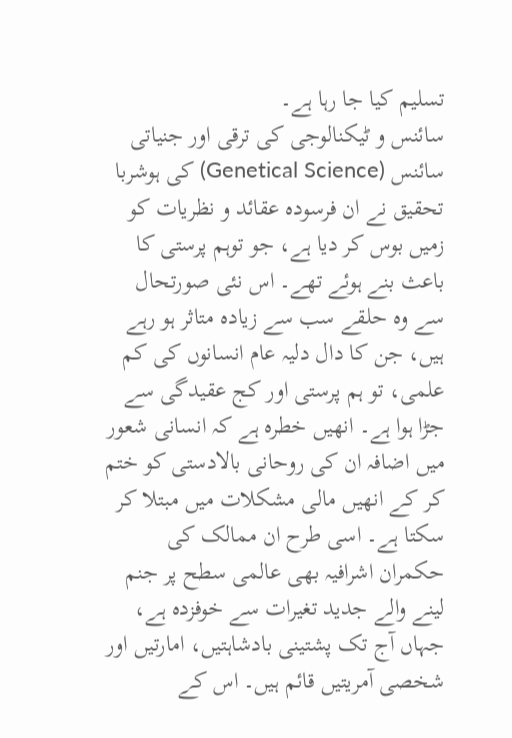تسلیم کیا جا رہا ہے۔
سائنس و ٹیکنالوجی کی ترقی اور جنیاتی سائنس (Genetical Science) کی ہوشربا تحقیق نے ان فرسودہ عقائد و نظریات کو زمیں بوس کر دیا ہے، جو توہم پرستی کا باعث بنے ہوئے تھے۔ اس نئی صورتحال سے وہ حلقے سب سے زیادہ متاثر ہو رہے ہیں، جن کا دال دلیہ عام انسانوں کی کم علمی، تو ہم پرستی اور کج عقیدگی سے جڑا ہوا ہے۔ انھیں خطرہ ہے کہ انسانی شعور میں اضافہ ان کی روحانی بالادستی کو ختم کر کے انھیں مالی مشکلات میں مبتلا کر سکتا ہے۔ اسی طرح ان ممالک کی حکمران اشرافیہ بھی عالمی سطح پر جنم لینے والے جدید تغیرات سے خوفزدہ ہے، جہاں آج تک پشتینی بادشاہتیں، امارتیں اور شخصی آمریتیں قائم ہیں۔ اس کے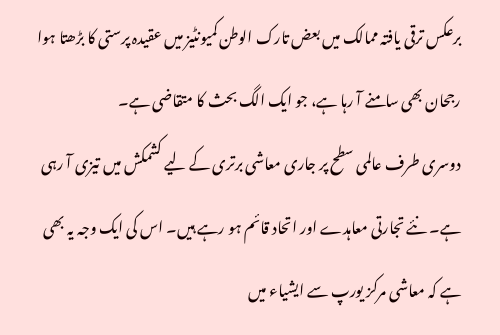برعکس ترقی یافتہ ممالک میں بعض تارک الوطن کمیونٹیز میں عقیدہ پرستی کا بڑھتا ہوا رجحان بھی سامنے آ رہا ہے، جو ایک الگ بحث کا متقاضی ہے۔
دوسری طرف عالمی سطح پر جاری معاشی برتری کے لیے کشمکش میں تیزی آ رہی ہے۔ نئے تجارتی معاہدے اور اتحاد قائم ہو رہے ہیں۔ اس کی ایک وجہ یہ بھی ہے کہ معاشی مرکز یورپ سے ایشیاء میں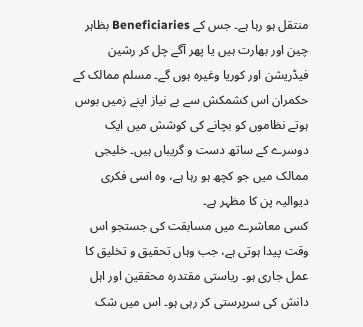منتقل ہو رہا ہے۔ جس کے Beneficiaries بظاہر چین اور بھارت ہیں یا پھر آگے چل کر رشین فیڈریشن اور کوریا وغیرہ ہوں گے۔ مسلم ممالک کے حکمران اس کشمکش سے بے نیاز اپنے زمیں بوس ہوتے نظاموں کو بچانے کی کوشش میں ایک دوسرے کے ساتھ دست و گریباں ہیں۔ خلیجی ممالک میں جو کچھ ہو رہا ہے، وہ اسی فکری دیوالیہ پن کا مظہر ہے۔
کسی معاشرے میں مسابقت کی جستجو اس وقت پیدا ہوتی ہے، جب وہاں تحقیق و تخلیق کا عمل جاری ہو۔ ریاستی مقتدرہ محققین اور اہل دانش کی سرپرستی کر رہی ہو۔ اس میں شک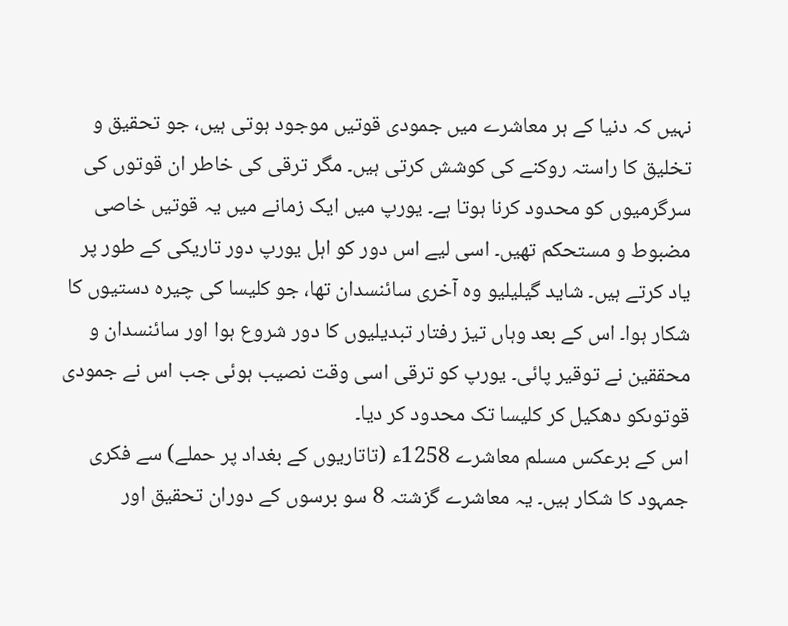نہیں کہ دنیا کے ہر معاشرے میں جمودی قوتیں موجود ہوتی ہیں، جو تحقیق و تخلیق کا راستہ روکنے کی کوشش کرتی ہیں۔ مگر ترقی کی خاطر ان قوتوں کی سرگرمیوں کو محدود کرنا ہوتا ہے۔ یورپ میں ایک زمانے میں یہ قوتیں خاصی مضبوط و مستحکم تھیں۔ اسی لیے اس دور کو اہل یورپ دور تاریکی کے طور پر یاد کرتے ہیں۔ شاید گیلیلیو وہ آخری سائنسدان تھا، جو کلیسا کی چیرہ دستیوں کا شکار ہوا۔ اس کے بعد وہاں تیز رفتار تبدیلیوں کا دور شروع ہوا اور سائنسدان و محققین نے توقیر پائی۔ یورپ کو ترقی اسی وقت نصیب ہوئی جب اس نے جمودی قوتوںکو دھکیل کر کلیسا تک محدود کر دیا۔
اس کے برعکس مسلم معاشرے 1258ء (تاتاریوں کے بغداد پر حملے) سے فکری جمہود کا شکار ہیں۔ یہ معاشرے گزشتہ 8 سو برسوں کے دوران تحقیق اور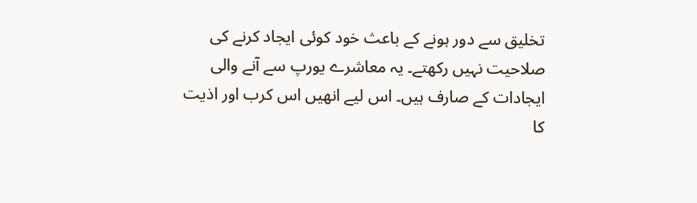تخلیق سے دور ہونے کے باعث خود کوئی ایجاد کرنے کی صلاحیت نہیں رکھتے۔ یہ معاشرے یورپ سے آنے والی ایجادات کے صارف ہیں۔ اس لیے انھیں اس کرب اور اذیت کا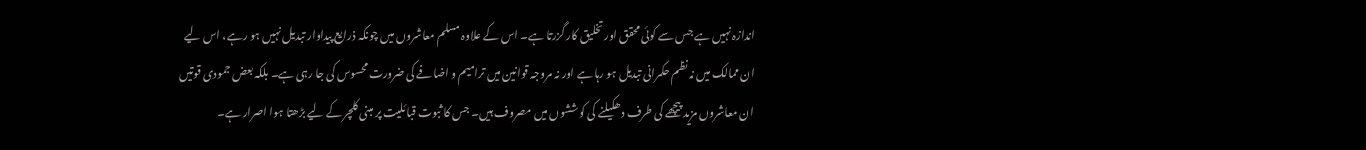اندازہ نہیں ہے جس سے کوئی محقق اور تخلیق کار گزرتا ہے۔ اس کے علاوہ مسلم معاشروں میں چونکہ ذرایع پیداوار تبدیل نہیں ہو رہے، اس لیے ان ممالک میں نہ نظم حکمرانی تبدیل ہو رہا ہے اور نہ مروجہ قوانین میں ترامیم و اضافے کی ضرورت محسوس کی جا رہی ہے۔ بلکہ بعض جمودی قوتیں ان معاشروں مزید پیچھے کی طرف دھکیلنے کی کوششوں میں مصروف ہیں۔ جس کا ثبوت قبائلیت پر مبنی کلچر کے لیے بڑھتا ہوا اصرار ہے۔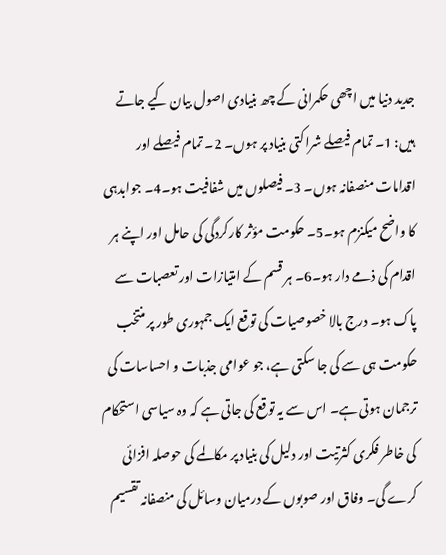جدید دنیا میں اچھی حکمرانی کے چھ بنیادی اصول بیان کیے جاتے ہیں: 1۔ تمام فیصلے شراکتی بنیاد پر ہوں۔ 2۔ تمام فیصلے اور اقدامات منصفانہ ہوں۔ 3۔ فیصلوں میں شفافیت ہو۔4۔ جوابدہی کا واضح میکنزم ہو۔5۔ حکومت مؤثر کارکردگی کی حامل اور اپنے ہر اقدام کی ذمے دار ہو۔6۔ ہر قسم کے امتیازات اور تعصبات سے پاک ہو۔ درج بالا خصوصیات کی توقع ایک جمہوری طور پر منتخب حکومت ہی سے کی جا سکتی ہے، جو عوامی جذبات و احساسات کی ترجمان ہوتی ہے۔ اس سے یہ توقع کی جاتی ہے کہ وہ سیاسی استحکام کی خاطر فکری کثرتیت اور دلیل کی بنیاد پر مکالمے کی حوصلہ افزائی کرے گی۔ وفاق اور صوبوں کے درمیان وسائل کی منصفانہ تقسیم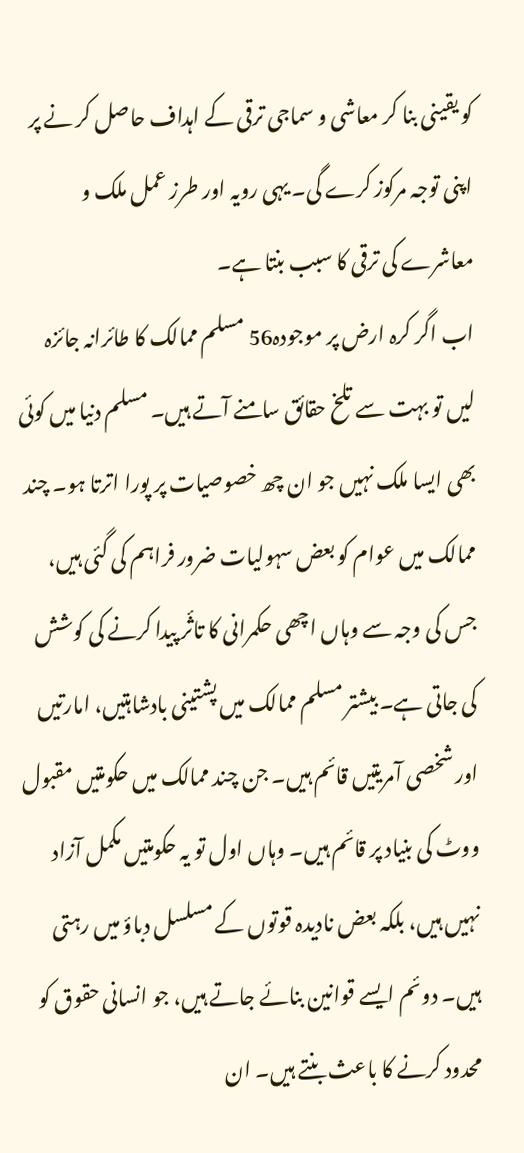کو یقینی بنا کر معاشی و سماجی ترقی کے اہداف حاصل کر نے پر اپنی توجہ مرکوز کرے گی۔ یہی رویہ اور طرز عمل ملک و معاشرے کی ترقی کا سبب بنتا ہے۔
اب اگر کرہ ارض پر موجودہ56 مسلم ممالک کا طائرانہ جائزہ لیں تو بہت سے تلخ حقائق سامنے آتے ہیں۔ مسلم دنیا میں کوئی بھی ایسا ملک نہیں جو ان چھ خصوصیات پر پورا اترتا ہو۔ چند ممالک میں عوام کو بعض سہولیات ضرور فراہم کی گئی ہیں، جس کی وجہ سے وہاں اچھی حکمرانی کا تاثٔر پیدا کرنے کی کوشش کی جاتی ہے۔ بیشتر مسلم ممالک میں پشتینی بادشاہتیں، امارتیں اور شخصی آمریتیں قائم ہیں۔ جن چند ممالک میں حکومتیں مقبول ووٹ کی بنیاد پر قائم ہیں۔ وہاں اول تو یہ حکومتیں مکمل آزاد نہیں ہیں، بلکہ بعض نادیدہ قوتوں کے مسلسل دباؤ میں رہتی ہیں۔ دوئم ایسے قوانین بنائے جاتے ہیں، جو انسانی حقوق کو محدود کرنے کا باعث بنتے ہیں۔ ان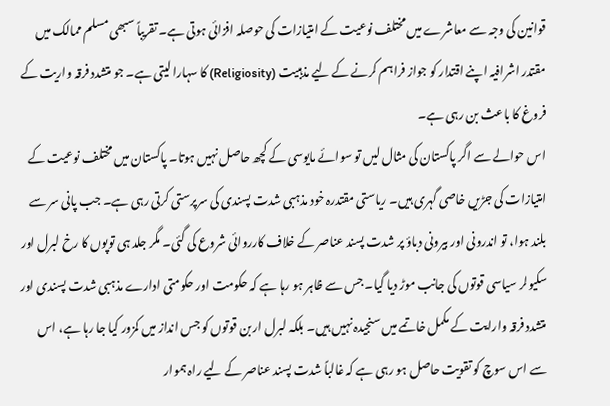قوانین کی وجہ سے معاشرے میں مختلف نوعیت کے امتیازات کی حوصلہ افزائی ہوتی ہے۔ تقریباً سبھی مسلم ممالک میں مقتدر اشرافیہ اپنے اقتدار کو جواز فراہم کرنے کے لیے مذہبیت (Religiosity) کا سہارا لیتی ہے۔ جو متشدد فرقہ واریت کے فروغ کا باعث بن رہی ہے۔
اس حوالے سے اگر پاکستان کی مثال لیں تو سوائے مایوسی کے کچھ حاصل نہیں ہوتا۔ پاکستان میں مختلف نوعیت کے امتیازات کی جڑیں خاصی گہری ہیں۔ ریاستی مقتدرہ خود مذہبی شدت پسندی کی سرپرستی کرتی رہی ہے۔ جب پانی سر سے بلند ہوا، تو اندرونی اور بیرونی دباؤ پر شدت پسند عناصر کے خلاف کارروائی شروع کی گئی۔ مگر جلد ہی توپوں کا رخ لبرل اور سکیولر سیاسی قوتوں کی جانب موڑ دیا گیا۔ جس سے ظاہر ہو رہا ہے کہ حکومت اور حکومتی ادارے مذہبی شدت پسندی اور متشدد فرقہ وارایت کے مکمل خاتمے میں سنجیدہ نہیں ہیں۔ بلکہ لبرل اربن قوتوں کو جس انداز میں کمزور کیا جا رہا ہے، اس سے اس سوچ کو تقویت حاصل ہو رہی ہے کہ غالباً شدت پسند عناصر کے لیے راہ ہموار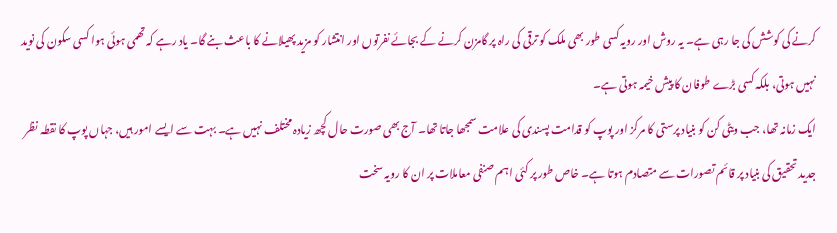کرنے کی کوشش کی جا رہی ہے۔ یہ روش اور رویہ کسی طور بھی ملک کو ترقی کی راہ پر گامزن کرنے کے بجائے نفرتوں اور انتشار کو مزید پھیلانے کا باعث بنے گا۔ یاد رہے کہ تھمی ہوئی ہوا کسی سکون کی نوید نہیں ہوتی، بلکہ کسی بڑے طوفان کا پیش خیمہ ہوتی ہے۔
ایک زمانہ تھا، جب ویٹی کن کو بنیاد پرستی کا مرکز اور پوپ کو قدامت پسندی کی علامت سمجھا جاتا تھا۔ آج بھی صورت حال کچھ زیادہ مختلف نہیں ہے۔ بہت سے ایسے امور ہیں، جہاں پوپ کا نقطہ نظر جدید تحقیق کی بنیاد پر قائم تصورات سے متصادم ہوتا ہے۔ خاص طور پر کئی اہم صنفی معاملات پر ان کا رویہ سخت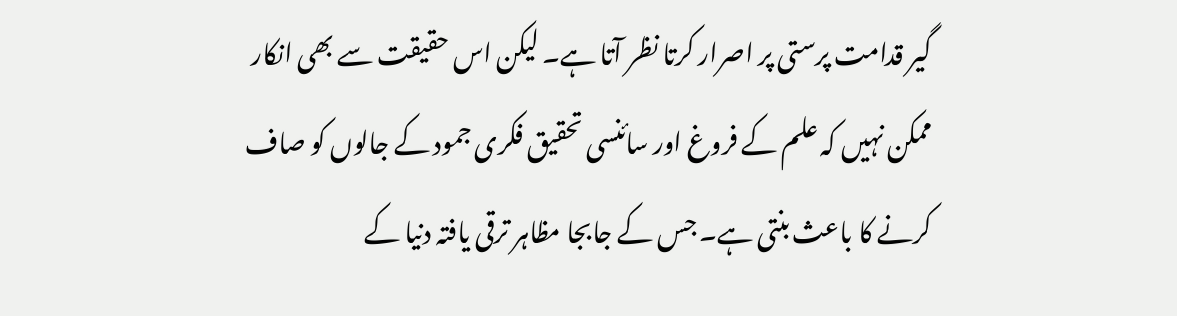گیر قدامت پرستی پر اصرار کرتا نظر آتا ہے۔ لیکن اس حقیقت سے بھی انکار ممکن نہیں کہ علم کے فروغ اور سائنسی تحقیق فکری جمود کے جالوں کو صاف کرنے کا باعث بنتی ہے۔ جس کے جابجا مظاہر ترقی یافتہ دنیا کے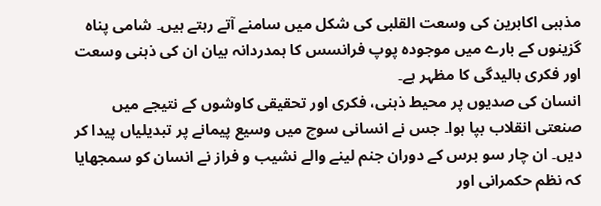مذہبی اکابرین کی وسعت القلبی کی شکل میں سامنے آتے رہتے ہیں۔ شامی پناہ گزینوں کے بارے میں موجودہ پوپ فرانسس کا ہمدردانہ بیان ان کی ذہنی وسعت اور فکری بالیدگی کا مظہر ہے۔
انسان کی صدیوں پر محیط ذہنی، فکری اور تحقیقی کاوشوں کے نتیجے میں صنعتی انقلاب بپا ہوا۔ جس نے انسانی سوچ میں وسیع پیمانے پر تبدیلیاں پیدا کر دیں۔ ان چار سو برس کے دوران جنم لینے والے نشیب و فراز نے انسان کو سمجھایا کہ نظم حکمرانی اور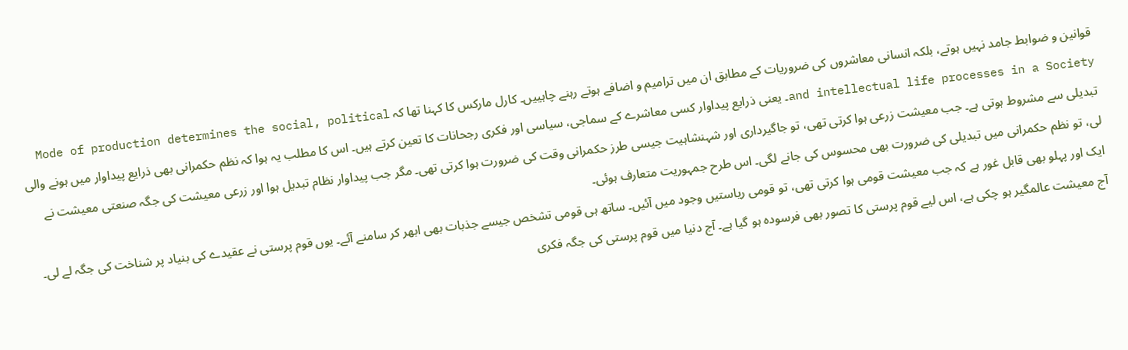قوانین و ضوابط جامد نہیں ہوتے، بلکہ انسانی معاشروں کی ضروریات کے مطابق ان میں ترامیم و اضافے ہوتے رہنے چاہییں۔ کارل مارکس کا کہنا تھا کہ Mode of production determines the social, political and intellectual life processes in a Society۔ یعنی ذرایع پیداوار کسی معاشرے کے سماجی، سیاسی اور فکری رجحانات کا تعین کرتے ہیں۔ اس کا مطلب یہ ہوا کہ نظم حکمرانی بھی ذرایع پیداوار میں ہونے والی تبدیلی سے مشروط ہوتی ہے۔ جب معیشت زرعی ہوا کرتی تھی، تو جاگیرداری اور شہنشاہیت جیسی طرز حکمرانی وقت کی ضرورت ہوا کرتی تھی۔ مگر جب پیداوار نظام تبدیل ہوا اور زرعی معیشت کی جگہ صنعتی معیشت نے لی، تو نظم حکمرانی میں تبدیلی کی ضرورت بھی محسوس کی جانے لگی۔ اس طرح جمہوریت متعارف ہوئی۔
ایک اور پہلو بھی قابل غور ہے کہ جب معیشت قومی ہوا کرتی تھی، تو قومی ریاستیں وجود میں آئیں۔ ساتھ ہی قومی تشخص جیسے جذبات بھی ابھر کر سامنے آئے۔ یوں قوم پرستی نے عقیدے کی بنیاد پر شناخت کی جگہ لے لی۔ آج معیشت عالمگیر ہو چکی ہے، اس لیے قوم پرستی کا تصور بھی فرسودہ ہو گیا ہے۔ آج دنیا میں قوم پرستی کی جگہ فکری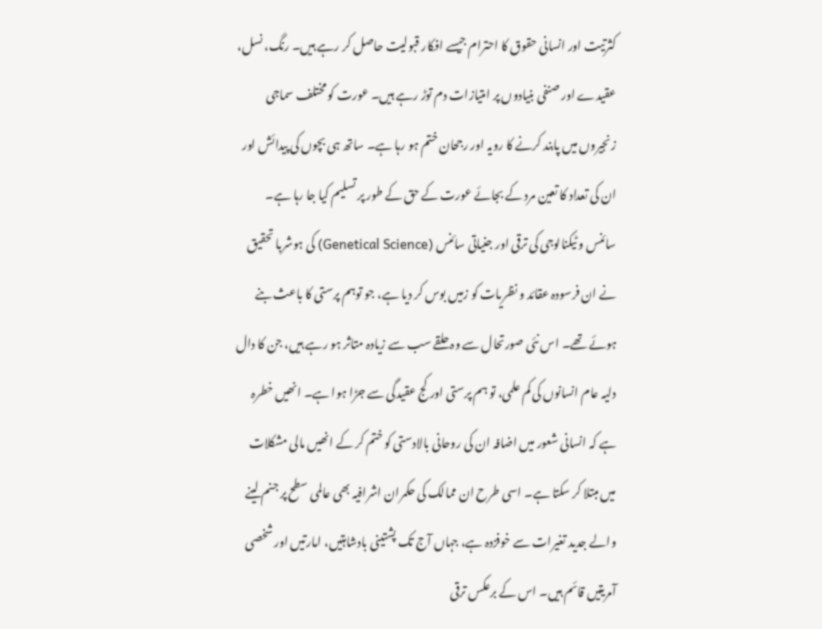کثرتیت اور انسانی حقوق کا احترام جیسے افکار قبولیت حاصل کر رہے ہیں۔ رنگ، نسل، عقیدے اور صنفی بنیادوں پر امتیازات دم توڑ رہے ہیں۔ عورت کو مختلف سماجی زنجیروں میں پابند کرنے کا رویہ اور رجحان ختم ہو رہا ہے۔ ساتھ ہی بچوں کی پیدائش اور ان کی تعداد کا تعین مرد کے بجائے عورت کے حق کے طور پر تسلیم کیا جا رہا ہے۔
سائنس و ٹیکنالوجی کی ترقی اور جنیاتی سائنس (Genetical Science) کی ہوشربا تحقیق نے ان فرسودہ عقائد و نظریات کو زمیں بوس کر دیا ہے، جو توہم پرستی کا باعث بنے ہوئے تھے۔ اس نئی صورتحال سے وہ حلقے سب سے زیادہ متاثر ہو رہے ہیں، جن کا دال دلیہ عام انسانوں کی کم علمی، تو ہم پرستی اور کج عقیدگی سے جڑا ہوا ہے۔ انھیں خطرہ ہے کہ انسانی شعور میں اضافہ ان کی روحانی بالادستی کو ختم کر کے انھیں مالی مشکلات میں مبتلا کر سکتا ہے۔ اسی طرح ان ممالک کی حکمران اشرافیہ بھی عالمی سطح پر جنم لینے والے جدید تغیرات سے خوفزدہ ہے، جہاں آج تک پشتینی بادشاہتیں، امارتیں اور شخصی آمریتیں قائم ہیں۔ اس کے برعکس ترقی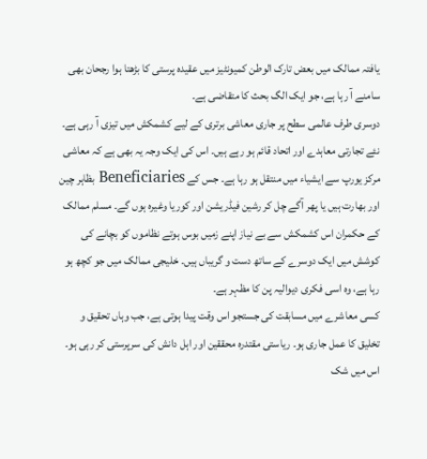یافتہ ممالک میں بعض تارک الوطن کمیونٹیز میں عقیدہ پرستی کا بڑھتا ہوا رجحان بھی سامنے آ رہا ہے، جو ایک الگ بحث کا متقاضی ہے۔
دوسری طرف عالمی سطح پر جاری معاشی برتری کے لیے کشمکش میں تیزی آ رہی ہے۔ نئے تجارتی معاہدے اور اتحاد قائم ہو رہے ہیں۔ اس کی ایک وجہ یہ بھی ہے کہ معاشی مرکز یورپ سے ایشیاء میں منتقل ہو رہا ہے۔ جس کے Beneficiaries بظاہر چین اور بھارت ہیں یا پھر آگے چل کر رشین فیڈریشن اور کوریا وغیرہ ہوں گے۔ مسلم ممالک کے حکمران اس کشمکش سے بے نیاز اپنے زمیں بوس ہوتے نظاموں کو بچانے کی کوشش میں ایک دوسرے کے ساتھ دست و گریباں ہیں۔ خلیجی ممالک میں جو کچھ ہو رہا ہے، وہ اسی فکری دیوالیہ پن کا مظہر ہے۔
کسی معاشرے میں مسابقت کی جستجو اس وقت پیدا ہوتی ہے، جب وہاں تحقیق و تخلیق کا عمل جاری ہو۔ ریاستی مقتدرہ محققین اور اہل دانش کی سرپرستی کر رہی ہو۔ اس میں شک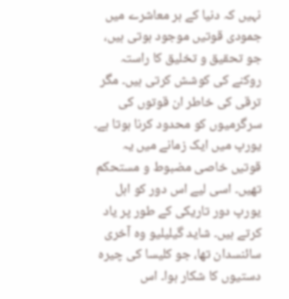نہیں کہ دنیا کے ہر معاشرے میں جمودی قوتیں موجود ہوتی ہیں، جو تحقیق و تخلیق کا راستہ روکنے کی کوشش کرتی ہیں۔ مگر ترقی کی خاطر ان قوتوں کی سرگرمیوں کو محدود کرنا ہوتا ہے۔ یورپ میں ایک زمانے میں یہ قوتیں خاصی مضبوط و مستحکم تھیں۔ اسی لیے اس دور کو اہل یورپ دور تاریکی کے طور پر یاد کرتے ہیں۔ شاید گیلیلیو وہ آخری سائنسدان تھا، جو کلیسا کی چیرہ دستیوں کا شکار ہوا۔ اس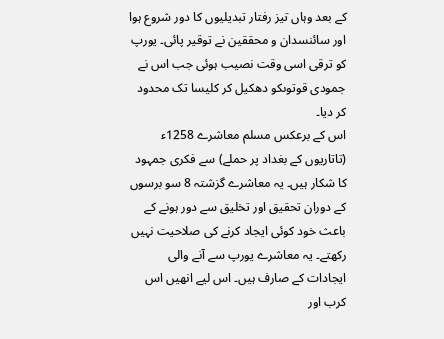کے بعد وہاں تیز رفتار تبدیلیوں کا دور شروع ہوا اور سائنسدان و محققین نے توقیر پائی۔ یورپ کو ترقی اسی وقت نصیب ہوئی جب اس نے جمودی قوتوںکو دھکیل کر کلیسا تک محدود کر دیا۔
اس کے برعکس مسلم معاشرے 1258ء (تاتاریوں کے بغداد پر حملے) سے فکری جمہود کا شکار ہیں۔ یہ معاشرے گزشتہ 8 سو برسوں کے دوران تحقیق اور تخلیق سے دور ہونے کے باعث خود کوئی ایجاد کرنے کی صلاحیت نہیں رکھتے۔ یہ معاشرے یورپ سے آنے والی ایجادات کے صارف ہیں۔ اس لیے انھیں اس کرب اور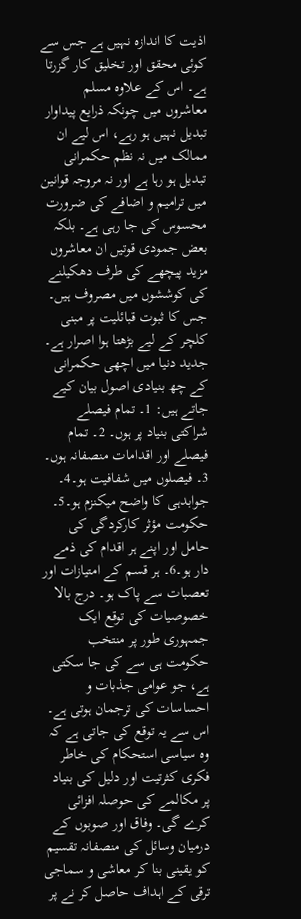اذیت کا اندازہ نہیں ہے جس سے کوئی محقق اور تخلیق کار گزرتا ہے۔ اس کے علاوہ مسلم معاشروں میں چونکہ ذرایع پیداوار تبدیل نہیں ہو رہے، اس لیے ان ممالک میں نہ نظم حکمرانی تبدیل ہو رہا ہے اور نہ مروجہ قوانین میں ترامیم و اضافے کی ضرورت محسوس کی جا رہی ہے۔ بلکہ بعض جمودی قوتیں ان معاشروں مزید پیچھے کی طرف دھکیلنے کی کوششوں میں مصروف ہیں۔ جس کا ثبوت قبائلیت پر مبنی کلچر کے لیے بڑھتا ہوا اصرار ہے۔
جدید دنیا میں اچھی حکمرانی کے چھ بنیادی اصول بیان کیے جاتے ہیں: 1۔ تمام فیصلے شراکتی بنیاد پر ہوں۔ 2۔ تمام فیصلے اور اقدامات منصفانہ ہوں۔ 3۔ فیصلوں میں شفافیت ہو۔4۔ جوابدہی کا واضح میکنزم ہو۔5۔ حکومت مؤثر کارکردگی کی حامل اور اپنے ہر اقدام کی ذمے دار ہو۔6۔ ہر قسم کے امتیازات اور تعصبات سے پاک ہو۔ درج بالا خصوصیات کی توقع ایک جمہوری طور پر منتخب حکومت ہی سے کی جا سکتی ہے، جو عوامی جذبات و احساسات کی ترجمان ہوتی ہے۔ اس سے یہ توقع کی جاتی ہے کہ وہ سیاسی استحکام کی خاطر فکری کثرتیت اور دلیل کی بنیاد پر مکالمے کی حوصلہ افزائی کرے گی۔ وفاق اور صوبوں کے درمیان وسائل کی منصفانہ تقسیم کو یقینی بنا کر معاشی و سماجی ترقی کے اہداف حاصل کر نے پر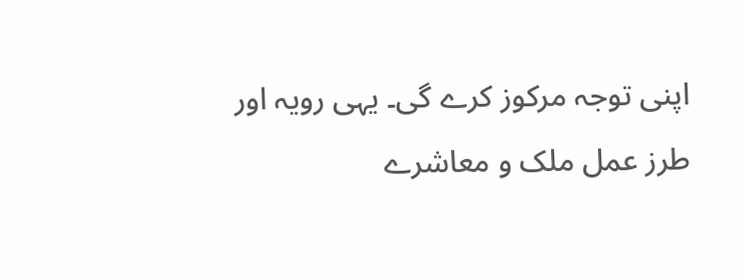اپنی توجہ مرکوز کرے گی۔ یہی رویہ اور طرز عمل ملک و معاشرے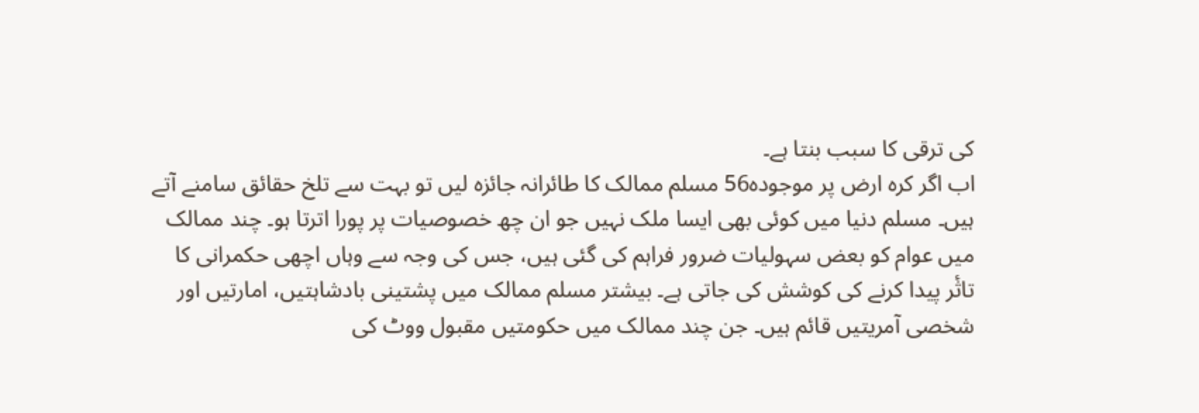کی ترقی کا سبب بنتا ہے۔
اب اگر کرہ ارض پر موجودہ56 مسلم ممالک کا طائرانہ جائزہ لیں تو بہت سے تلخ حقائق سامنے آتے ہیں۔ مسلم دنیا میں کوئی بھی ایسا ملک نہیں جو ان چھ خصوصیات پر پورا اترتا ہو۔ چند ممالک میں عوام کو بعض سہولیات ضرور فراہم کی گئی ہیں، جس کی وجہ سے وہاں اچھی حکمرانی کا تاثٔر پیدا کرنے کی کوشش کی جاتی ہے۔ بیشتر مسلم ممالک میں پشتینی بادشاہتیں، امارتیں اور شخصی آمریتیں قائم ہیں۔ جن چند ممالک میں حکومتیں مقبول ووٹ کی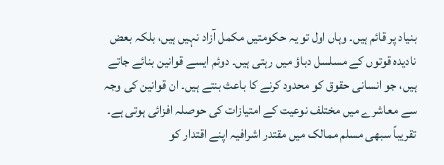بنیاد پر قائم ہیں۔ وہاں اول تو یہ حکومتیں مکمل آزاد نہیں ہیں، بلکہ بعض نادیدہ قوتوں کے مسلسل دباؤ میں رہتی ہیں۔ دوئم ایسے قوانین بنائے جاتے ہیں، جو انسانی حقوق کو محدود کرنے کا باعث بنتے ہیں۔ ان قوانین کی وجہ سے معاشرے میں مختلف نوعیت کے امتیازات کی حوصلہ افزائی ہوتی ہے۔ تقریباً سبھی مسلم ممالک میں مقتدر اشرافیہ اپنے اقتدار کو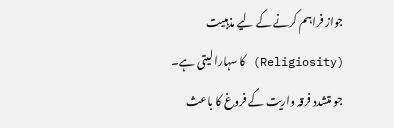جواز فراہم کرنے کے لیے مذہبیت (Religiosity) کا سہارا لیتی ہے۔ جو متشدد فرقہ واریت کے فروغ کا باعث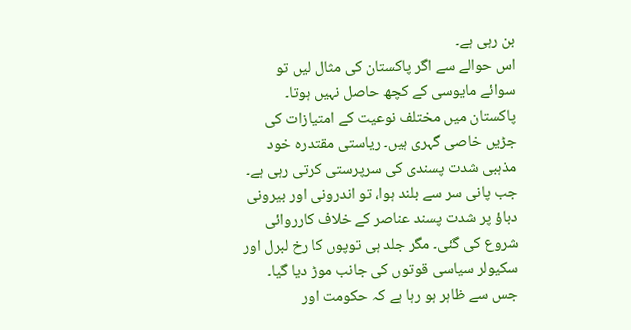بن رہی ہے۔
اس حوالے سے اگر پاکستان کی مثال لیں تو سوائے مایوسی کے کچھ حاصل نہیں ہوتا۔ پاکستان میں مختلف نوعیت کے امتیازات کی جڑیں خاصی گہری ہیں۔ ریاستی مقتدرہ خود مذہبی شدت پسندی کی سرپرستی کرتی رہی ہے۔ جب پانی سر سے بلند ہوا، تو اندرونی اور بیرونی دباؤ پر شدت پسند عناصر کے خلاف کارروائی شروع کی گئی۔ مگر جلد ہی توپوں کا رخ لبرل اور سکیولر سیاسی قوتوں کی جانب موڑ دیا گیا۔ جس سے ظاہر ہو رہا ہے کہ حکومت اور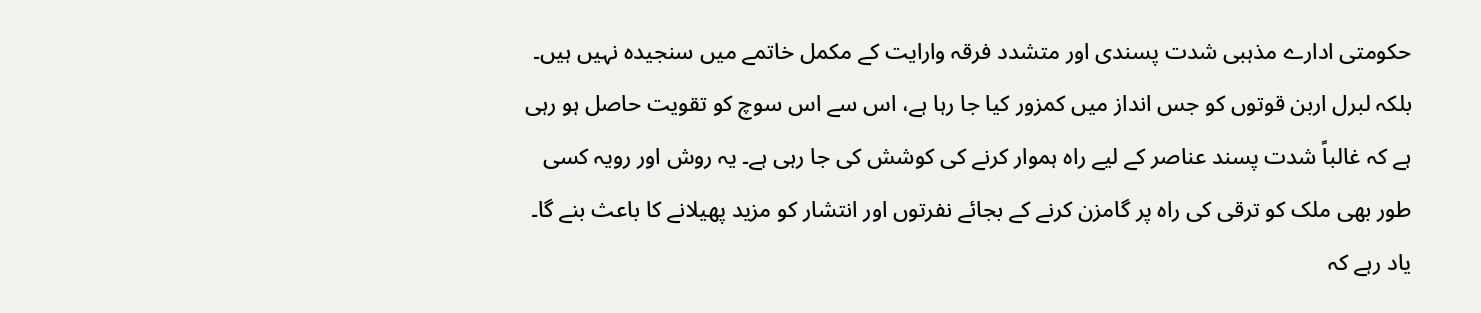حکومتی ادارے مذہبی شدت پسندی اور متشدد فرقہ وارایت کے مکمل خاتمے میں سنجیدہ نہیں ہیں۔ بلکہ لبرل اربن قوتوں کو جس انداز میں کمزور کیا جا رہا ہے، اس سے اس سوچ کو تقویت حاصل ہو رہی ہے کہ غالباً شدت پسند عناصر کے لیے راہ ہموار کرنے کی کوشش کی جا رہی ہے۔ یہ روش اور رویہ کسی طور بھی ملک کو ترقی کی راہ پر گامزن کرنے کے بجائے نفرتوں اور انتشار کو مزید پھیلانے کا باعث بنے گا۔ یاد رہے کہ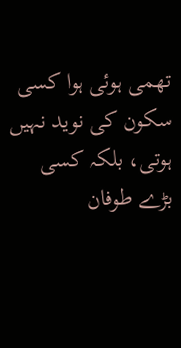تھمی ہوئی ہوا کسی سکون کی نوید نہیں ہوتی، بلکہ کسی بڑے طوفان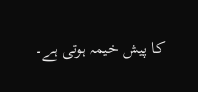کا پیش خیمہ ہوتی ہے۔